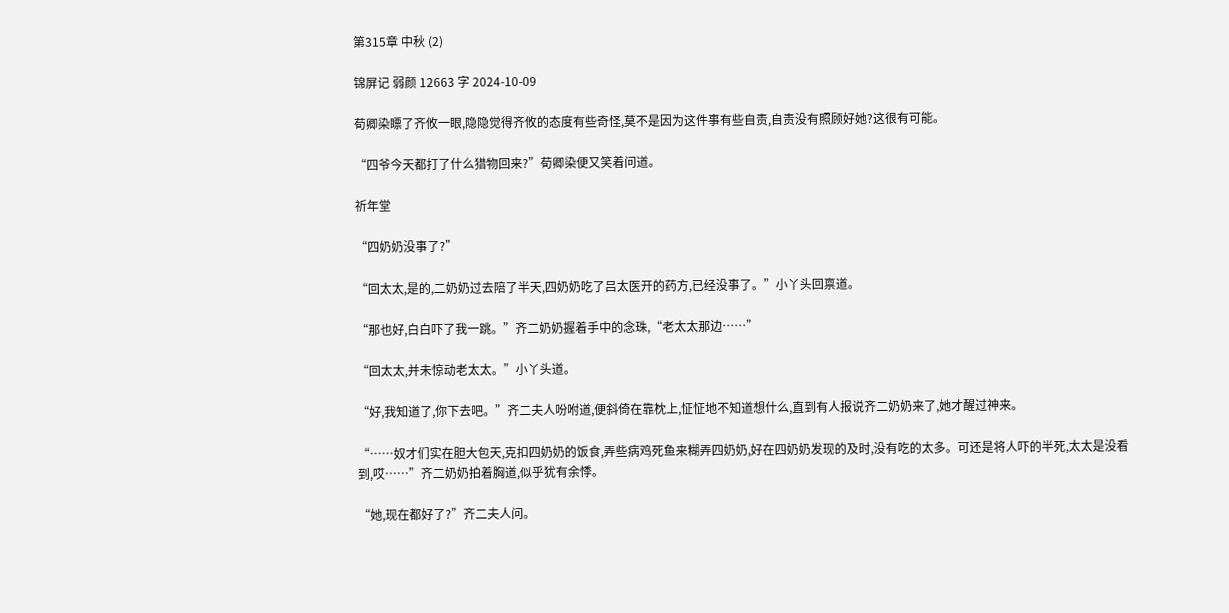第315章 中秋 (2)

锦屏记 弱颜 12663 字 2024-10-09

荀卿染瞟了齐攸一眼,隐隐觉得齐攸的态度有些奇怪,莫不是因为这件事有些自责,自责没有照顾好她?这很有可能。

“四爷今天都打了什么猎物回来?”荀卿染便又笑着问道。

祈年堂

“四奶奶没事了?”

“回太太,是的,二奶奶过去陪了半天,四奶奶吃了吕太医开的药方,已经没事了。”小丫头回禀道。

“那也好,白白吓了我一跳。”齐二奶奶握着手中的念珠,“老太太那边……”

“回太太,并未惊动老太太。”小丫头道。

“好,我知道了,你下去吧。”齐二夫人吩咐道,便斜倚在靠枕上,怔怔地不知道想什么,直到有人报说齐二奶奶来了,她才醒过神来。

“……奴才们实在胆大包天,克扣四奶奶的饭食,弄些病鸡死鱼来糊弄四奶奶,好在四奶奶发现的及时,没有吃的太多。可还是将人吓的半死,太太是没看到,哎……”齐二奶奶拍着胸道,似乎犹有余悸。

“她,现在都好了?”齐二夫人问。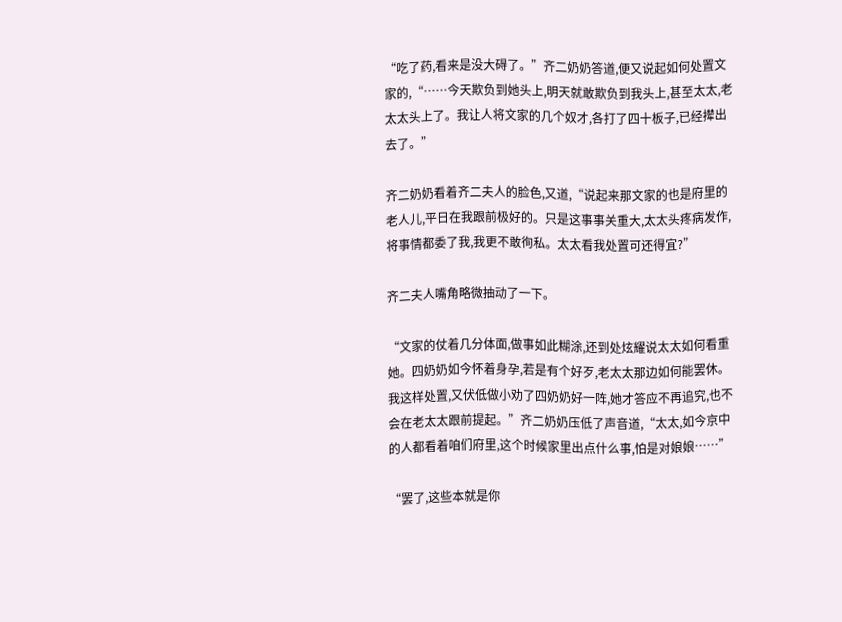“吃了药,看来是没大碍了。”齐二奶奶答道,便又说起如何处置文家的,“……今天欺负到她头上,明天就敢欺负到我头上,甚至太太,老太太头上了。我让人将文家的几个奴才,各打了四十板子,已经撵出去了。”

齐二奶奶看着齐二夫人的脸色,又道,“说起来那文家的也是府里的老人儿,平日在我跟前极好的。只是这事事关重大,太太头疼病发作,将事情都委了我,我更不敢徇私。太太看我处置可还得宜?”

齐二夫人嘴角略微抽动了一下。

“文家的仗着几分体面,做事如此糊涂,还到处炫耀说太太如何看重她。四奶奶如今怀着身孕,若是有个好歹,老太太那边如何能罢休。我这样处置,又伏低做小劝了四奶奶好一阵,她才答应不再追究,也不会在老太太跟前提起。”齐二奶奶压低了声音道,“太太,如今京中的人都看着咱们府里,这个时候家里出点什么事,怕是对娘娘……”

“罢了,这些本就是你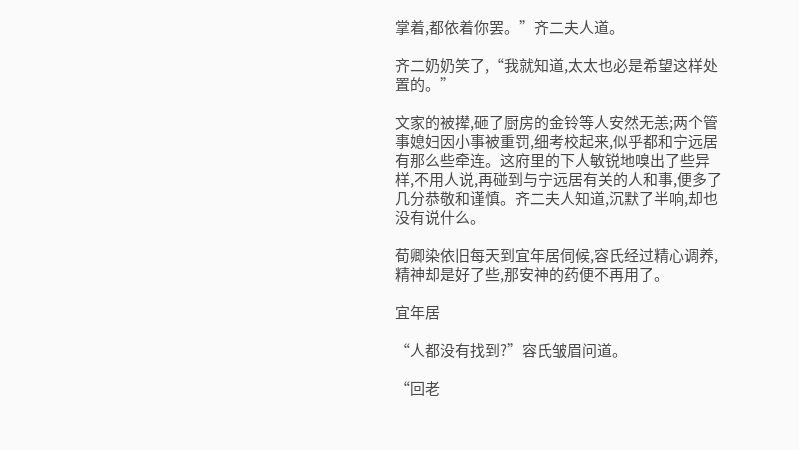掌着,都依着你罢。”齐二夫人道。

齐二奶奶笑了,“我就知道,太太也必是希望这样处置的。”

文家的被撵,砸了厨房的金铃等人安然无恙;两个管事媳妇因小事被重罚,细考校起来,似乎都和宁远居有那么些牵连。这府里的下人敏锐地嗅出了些异样,不用人说,再碰到与宁远居有关的人和事,便多了几分恭敬和谨慎。齐二夫人知道,沉默了半响,却也没有说什么。

荀卿染依旧每天到宜年居伺候,容氏经过精心调养,精神却是好了些,那安神的药便不再用了。

宜年居

“人都没有找到?”容氏皱眉问道。

“回老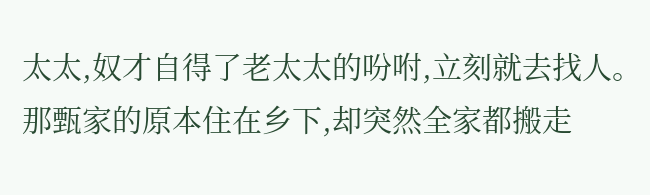太太,奴才自得了老太太的吩咐,立刻就去找人。那甄家的原本住在乡下,却突然全家都搬走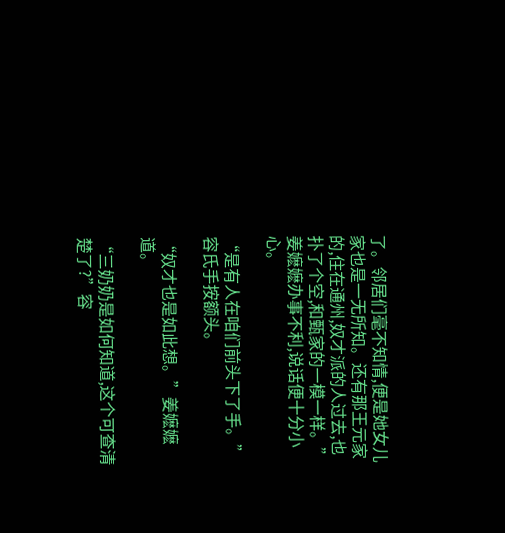了。邻居们毫不知情,便是她女儿家也是一无所知。还有那王元家的,住在通州,奴才派的人过去,也扑了个空,和甄家的一模一样。”姜嬷嬷办事不利,说话便十分小心。

“是有人在咱们前头下了手。”容氏手按额头。

“奴才也是如此想。”姜嬷嬷道。

“三奶奶是如何知道,这个可查清楚了?”容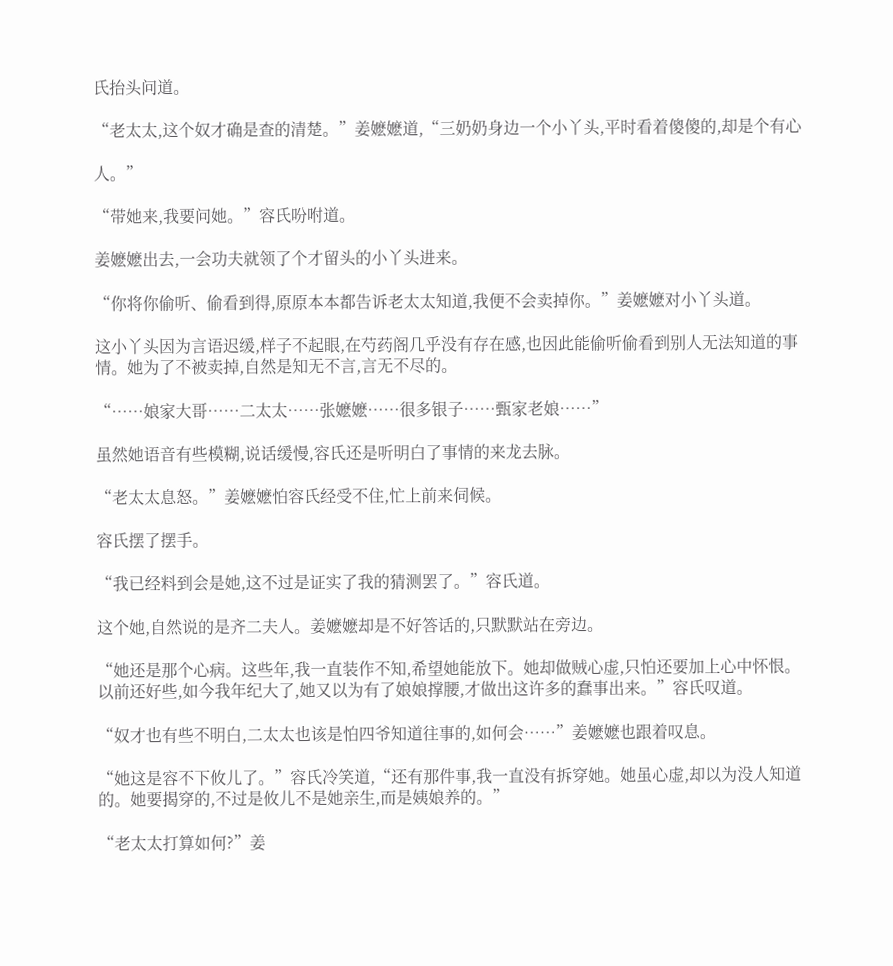氏抬头问道。

“老太太,这个奴才确是查的清楚。”姜嬷嬷道,“三奶奶身边一个小丫头,平时看着傻傻的,却是个有心

人。”

“带她来,我要问她。”容氏吩咐道。

姜嬷嬷出去,一会功夫就领了个才留头的小丫头进来。

“你将你偷听、偷看到得,原原本本都告诉老太太知道,我便不会卖掉你。”姜嬷嬷对小丫头道。

这小丫头因为言语迟缓,样子不起眼,在芍药阁几乎没有存在感,也因此能偷听偷看到别人无法知道的事情。她为了不被卖掉,自然是知无不言,言无不尽的。

“……娘家大哥……二太太……张嬷嬷……很多银子……甄家老娘……”

虽然她语音有些模糊,说话缓慢,容氏还是听明白了事情的来龙去脉。

“老太太息怒。”姜嬷嬷怕容氏经受不住,忙上前来伺候。

容氏摆了摆手。

“我已经料到会是她,这不过是证实了我的猜测罢了。”容氏道。

这个她,自然说的是齐二夫人。姜嬷嬷却是不好答话的,只默默站在旁边。

“她还是那个心病。这些年,我一直装作不知,希望她能放下。她却做贼心虚,只怕还要加上心中怀恨。以前还好些,如今我年纪大了,她又以为有了娘娘撑腰,才做出这许多的蠢事出来。”容氏叹道。

“奴才也有些不明白,二太太也该是怕四爷知道往事的,如何会……”姜嬷嬷也跟着叹息。

“她这是容不下攸儿了。”容氏冷笑道,“还有那件事,我一直没有拆穿她。她虽心虚,却以为没人知道的。她要揭穿的,不过是攸儿不是她亲生,而是姨娘养的。”

“老太太打算如何?”姜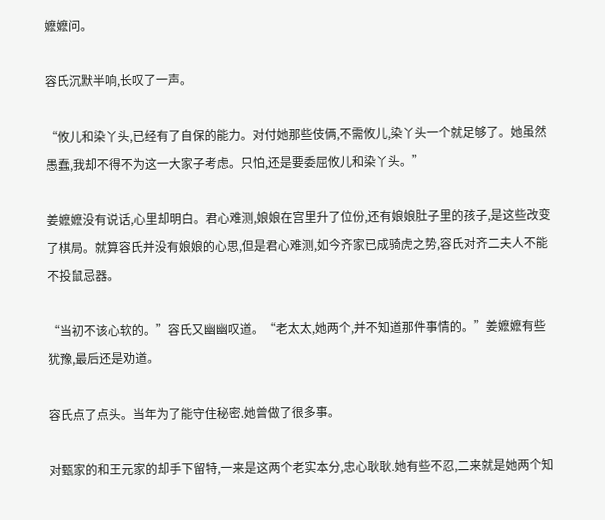嬷嬷问。

容氏沉默半响,长叹了一声。

“攸儿和染丫头,已经有了自保的能力。对付她那些伎俩,不需攸儿,染丫头一个就足够了。她虽然愚蠢,我却不得不为这一大家子考虑。只怕,还是要委屈攸儿和染丫头。”

姜嬷嬷没有说话,心里却明白。君心难测,娘娘在宫里升了位份,还有娘娘肚子里的孩子,是这些改变了棋局。就算容氏并没有娘娘的心思,但是君心难测,如今齐家已成骑虎之势,容氏对齐二夫人不能不投鼠忌器。

“当初不该心软的。”容氏又幽幽叹道。“老太太,她两个,并不知道那件事情的。”姜嬷嬷有些犹豫,最后还是劝道。

容氏点了点头。当年为了能守住秘密.她曾做了很多事。

对甄家的和王元家的却手下留特,一来是这两个老实本分,忠心耿耿.她有些不忍,二来就是她两个知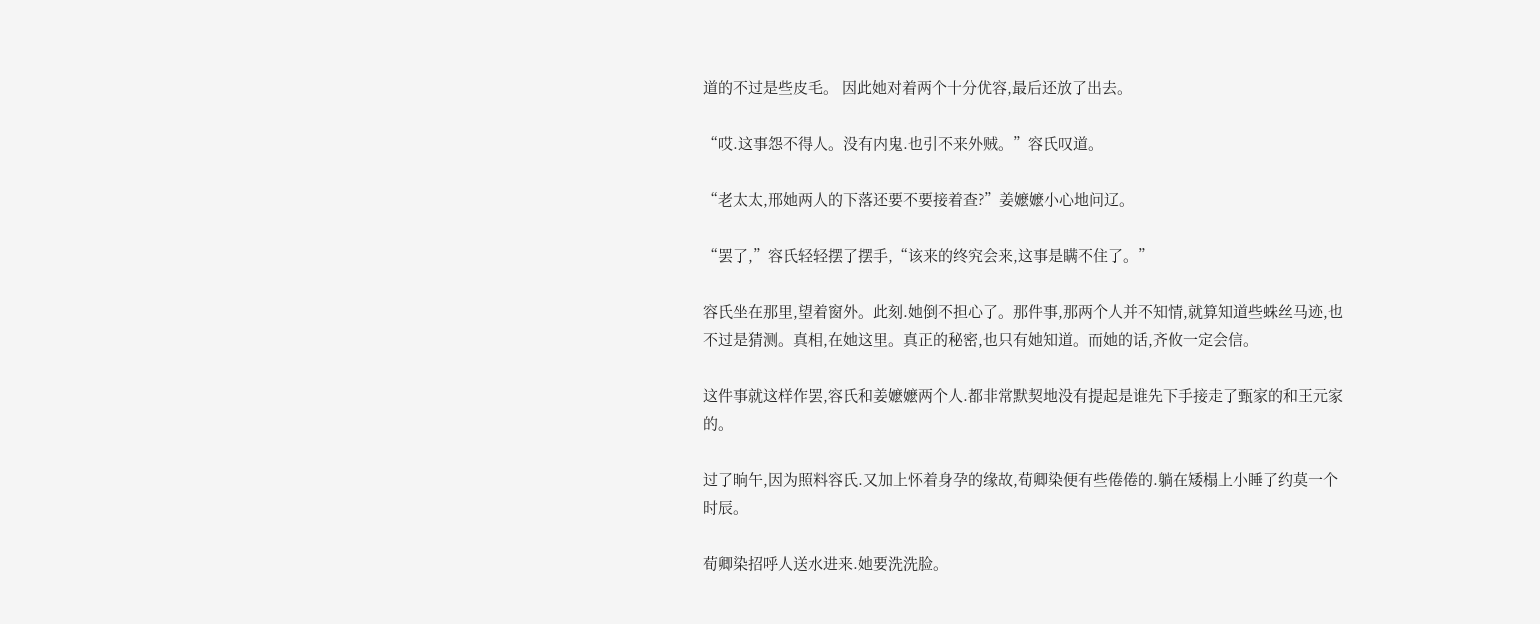道的不过是些皮毛。 因此她对着两个十分优容,最后还放了出去。

“哎.这事怨不得人。没有内鬼.也引不来外贼。”容氏叹道。

“老太太,邢她两人的下落还要不要接着查?”姜嬷嬷小心地问辽。

“罢了,”容氏轻轻摆了摆手,“该来的终究会来,这事是瞒不住了。”

容氏坐在那里,望着窗外。此刻.她倒不担心了。那件事,那两个人并不知情,就算知道些蛛丝马迹,也不过是猜测。真相,在她这里。真正的秘密,也只有她知道。而她的话,齐攸一定会信。

这件事就这样作罢,容氏和姜嬷嬷两个人.都非常默契地没有提起是谁先下手接走了甄家的和王元家的。

过了晌午,因为照料容氏.又加上怀着身孕的缘故,荀卿染便有些倦倦的.躺在矮榻上小睡了约莫一个时辰。

荀卿染招呼人送水进来.她要洗洗脸。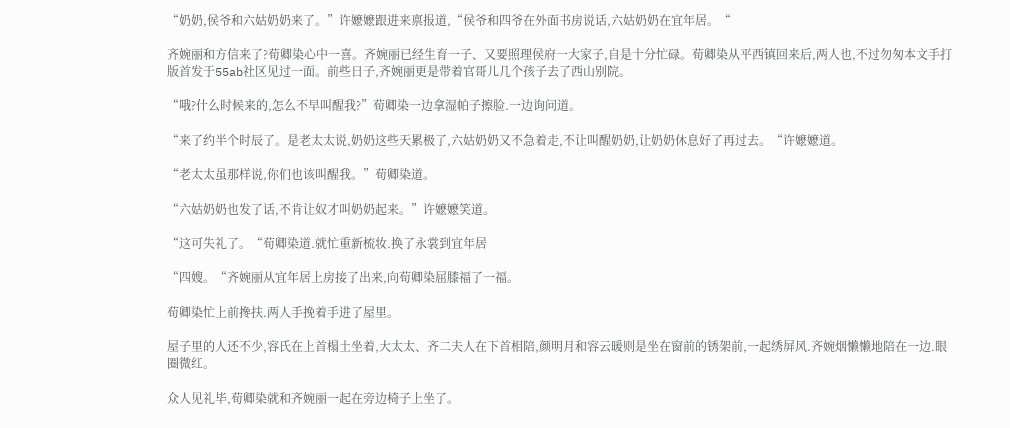“奶奶,侯爷和六姑奶奶来了。”许嬷嬷跟进来禀报道,“侯爷和四爷在外面书房说话,六姑奶奶在宜年居。“

齐婉丽和方信来了?荀卿染心中一喜。齐婉丽已经生育一子、又要照理侯府一大家子,自是十分忙碌。荀卿染从平西镇回来后,两人也,不过勿匆本文手打版首发于55ab社区见过一面。前些日子,齐婉丽更是带着官哥儿几个孩子去了西山别院。

“哦?什么时候来的,怎么不早叫醒我?”荀卿染一边拿湿帕子擦脸.一边询问道。

“来了约半个时辰了。是老太太说,奶奶这些天累极了,六姑奶奶又不急着走,不让叫醒奶奶,让奶奶休息好了再过去。“许嬷嬷道。

“老太太虽那样说,你们也该叫醒我。”荀卿染道。

“六姑奶奶也发了话,不肯让奴才叫奶奶起来。”许嬷嬷笑道。

“这可失礼了。“荀卿染道.就忙重新梳妆.换了永裳到宜年居

“四嫂。“齐婉丽从宜年居上房接了出来,向荀卿染屈膝福了一福。

荀卿染忙上前搀扶.两人手挽着手进了屋里。

屋子里的人还不少,容氏在上首榻土坐着,大太太、齐二夫人在下首相陪,颜明月和容云暖则是坐在窗前的锈架前,一起绣屏风.齐婉烟懒懒地陪在一边.眼圈微红。

众人见礼毕,荀卿染就和齐婉丽一起在旁边椅子上坐了。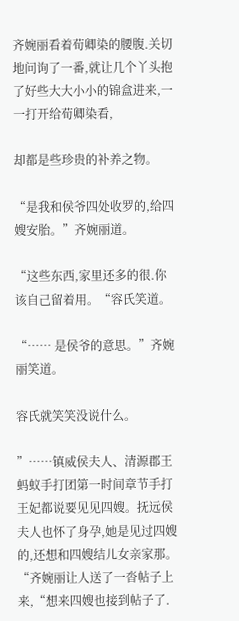齐婉丽看着荀卿染的腰腹.关切地问询了一番,就让几个丫头抱了好些大大小小的锦盒进来,一一打开给荀卿染看,

却都是些珍贵的补养之物。

“是我和侯爷四处收罗的,给四嫂安胎。”齐婉丽道。

“这些东西,家里还多的很.你该自己留着用。“容氏笑道。

“…… 是侯爷的意思。”齐婉丽笑道。

容氏就笑笑没说什么。

”……镇威侯夫人、清源郡王蚂蚁手打团第一时间章节手打王妃都说要见见四嫂。抚远侯夫人也怀了身孕,她是见过四嫂的,还想和四嫂结儿女亲家那。“齐婉丽让人送了一沓帖子上来,“想来四嫂也接到帖子了.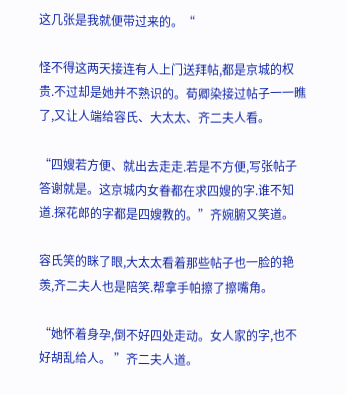这几张是我就便带过来的。“

怪不得这两天接连有人上门送拜帖,都是京城的权贵.不过却是她并不熟识的。荀卿染接过帖子一一瞧了,又让人端给容氏、大太太、齐二夫人看。

“四嫂若方便、就出去走走.若是不方便,写张帖子答谢就是。这京城内女眷都在求四嫂的字.谁不知道.探花郎的字都是四嫂教的。”齐婉腑又笑道。

容氏笑的眯了眼,大太太看着那些帖子也一脸的艳羡,齐二夫人也是陪笑.帮拿手帕擦了擦嘴角。

“她怀着身孕,倒不好四处走动。女人家的字,也不好胡乱给人。 ”齐二夫人道。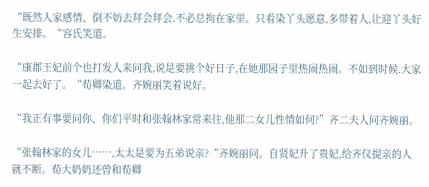“既然人家感情、倒不妨去拜会拜会.不必总拘在家里。只看染丫头愿意,多带着人,让迎丫头好生安排。“容氏笑道。

“康郡王妃前个也打发人来问我,说是要挑个好日子,在她那园子里热闹热闹。不如到时候.大家一起去好了。“荀卿染道。齐婉丽笑着说好。

“我正有事要问你、你们平时和张翰林家常来往,他那二女儿性情如何?”齐二夫人问齐婉丽。

“张翰林家的女儿……,太太是要为五弟说亲?“齐婉丽问。自贤妃升了贵妃,给齐仪提亲的人就不断。荀大奶奶还曾和荀卿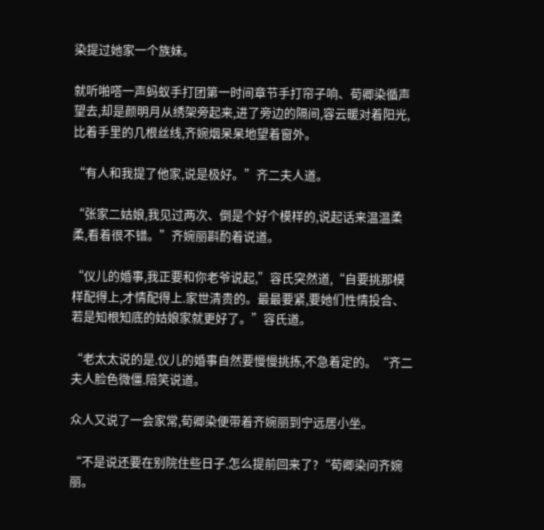染提过她家一个族妹。

就听啪嗒一声蚂蚁手打团第一时间章节手打帘子响、荀卿染循声望去,却是颜明月从绣架旁起来,进了旁边的隔间,容云暖对着阳光,比着手里的几根丝线,齐婉烟呆呆地望着窗外。

“有人和我提了他家,说是极好。”齐二夫人道。

“张家二姑娘,我见过两次、倒是个好个模样的,说起话来温温柔柔,看着很不错。”齐婉丽斟酌着说道。

“仪儿的婚事,我正要和你老爷说起,”容氏突然道,“自要挑那模样配得上,才情配得上.家世清贵的。最最要紧,要她们性情投合、若是知根知底的姑娘家就更好了。”容氏道。

“老太太说的是.仪儿的婚事自然要慢慢挑拣,不急着定的。“齐二夫人脸色微僵.陪笑说道。

众人又说了一会家常,荀卿染便带着齐婉丽到宁远居小坐。

“不是说还要在别院住些日子.怎么提前回来了?“荀卿染问齐婉丽。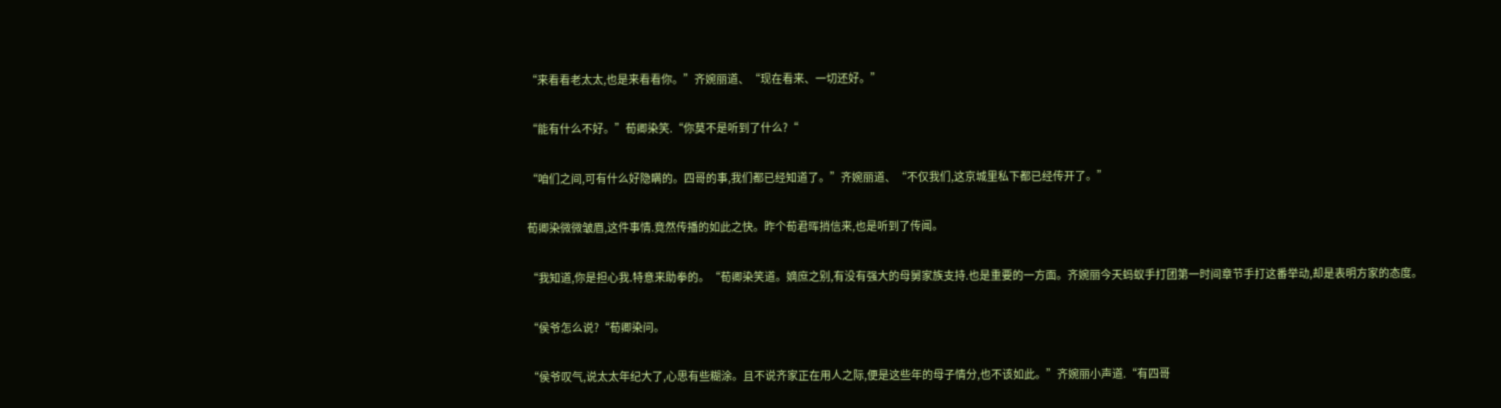“来看看老太太,也是来看看你。”齐婉丽道、“现在看来、一切还好。”

“能有什么不好。”荀卿染笑.“你莫不是听到了什么?“

“咱们之间,可有什么好隐瞒的。四哥的事,我们都已经知道了。”齐婉丽道、“不仅我们,这京城里私下都已经传开了。”

荀卿染微微皱眉,这件事情.竟然传播的如此之快。昨个荀君晖捎信来,也是听到了传闻。

“我知道,你是担心我.特意来助拳的。“荀卿染笑道。嫡庶之别,有没有强大的母舅家族支持.也是重要的一方面。齐婉丽今天蚂蚁手打团第一时间章节手打这番举动,却是表明方家的态度。

“侯爷怎么说?“荀卿染问。

“侯爷叹气,说太太年纪大了,心思有些糊涂。且不说齐家正在用人之际,便是这些年的母子情分,也不该如此。”齐婉丽小声道.“有四哥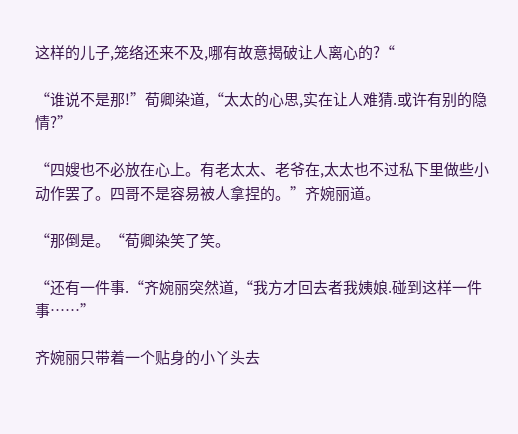这样的儿子,笼络还来不及,哪有故意揭破让人离心的?“

“谁说不是那!”荀卿染道,“太太的心思,实在让人难猜.或许有别的隐情?”

“四嫂也不必放在心上。有老太太、老爷在,太太也不过私下里做些小动作罢了。四哥不是容易被人拿捏的。”齐婉丽道。

“那倒是。“荀卿染笑了笑。

“还有一件事.“齐婉丽突然道,“我方才回去者我姨娘.碰到这样一件事……”

齐婉丽只带着一个贴身的小丫头去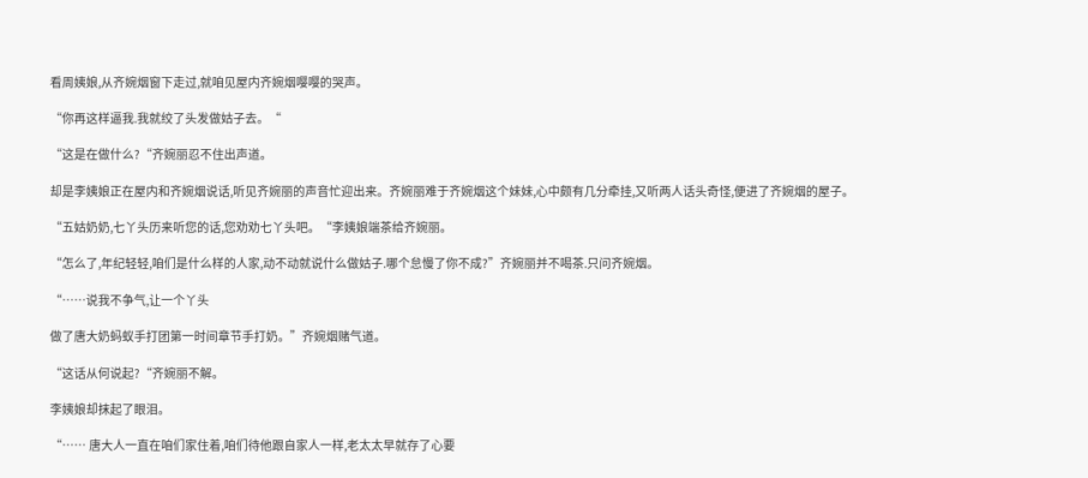看周姨娘,从齐婉烟窗下走过,就咱见屋内齐婉烟嘤嘤的哭声。

“你再这样逼我.我就绞了头发做姑子去。“

“这是在做什么?“齐婉丽忍不住出声道。

却是李姨娘正在屋内和齐婉烟说话,听见齐婉丽的声音忙迎出来。齐婉丽难于齐婉烟这个妹妹,心中颇有几分牵挂,又听两人话头奇怪,便进了齐婉烟的屋子。

“五姑奶奶,七丫头历来听您的话,您劝劝七丫头吧。“李姨娘端茶给齐婉丽。

“怎么了,年纪轻轻,咱们是什么样的人家,动不动就说什么做姑子.哪个怠慢了你不成?”齐婉丽并不喝茶.只问齐婉烟。

“……说我不争气,让一个丫头

做了唐大奶蚂蚁手打团第一时间章节手打奶。”齐婉烟赌气道。

“这话从何说起?“齐婉丽不解。

李姨娘却抹起了眼泪。

“…… 唐大人一直在咱们家住着,咱们待他跟自家人一样,老太太早就存了心要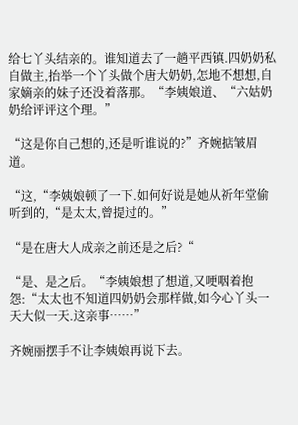给七丫头结亲的。谁知道去了一趟平西镇.四奶奶私自做主,抬举一个丫头做个唐大奶奶,怎地不想想,自家嫡亲的妹子还没着落那。“李姨娘道、“六姑奶奶给评评这个理。”

“这是你自己想的,还是听谁说的?”齐婉掂皱眉道。

“这,“李姨娘顿了一下.如何好说是她从祈年堂偷听到的,“是太太,曾提过的。”

“是在唐大人成亲之前还是之后?“

“是、是之后。“李姨娘想了想道,又哽咽着抱怨:“太太也不知道四奶奶会那样做,如今心丫头一天大似一天.这亲事……”

齐婉丽摆手不让李姨娘再说下去。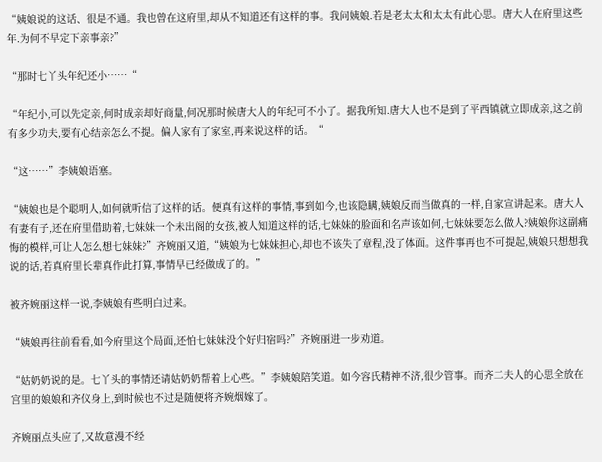“姨娘说的这话、很是不通。我也曾在这府里,却从不知道还有这样的事。我问姨娘.若是老太太和太太有此心思。唐大人在府里这些年.为何不早定下亲事亲?”

“那时七丫头年纪还小……“

“年纪小,可以先定亲,何时成亲却好商量,何况那时候唐大人的年纪可不小了。据我所知.唐大人也不是到了平西镇就立即成亲,这之前有多少功夫,要有心结亲怎么不提。偏人家有了家室,再来说这样的话。“

“这……”李姨娘语塞。

“姨娘也是个聪明人,如何就听信了这样的话。便真有这样的事情,事到如今,也该隐瞒,姨娘反而当做真的一样,自家宣讲起来。唐大人有妻有子,还在府里借助着,七妹妹一个未出阁的女孩,被人知道这样的话,七妹妹的脸面和名声该如何,七妹妹要怎么做人?姨娘你这副痛悔的模样,可让人怎么想七妹妹?”齐婉丽又道,“姨娘为七妹妹担心,却也不该失了章程,没了体面。这件事再也不可提起,姨娘只想想我说的话,若真府里长辈真作此打算,事情早已经做成了的。”

被齐婉丽这样一说,李姨娘有些明白过来。

“姨娘再往前看看,如今府里这个局面,还怕七妹妹没个好归宿吗?”齐婉丽进一步劝道。

“姑奶奶说的是。七丫头的事情还请姑奶奶帮着上心些。”李姨娘陪笑道。如今容氏精神不济,很少管事。而齐二夫人的心思全放在宫里的娘娘和齐仪身上,到时候也不过是随便将齐婉烟嫁了。

齐婉丽点头应了,又故意漫不经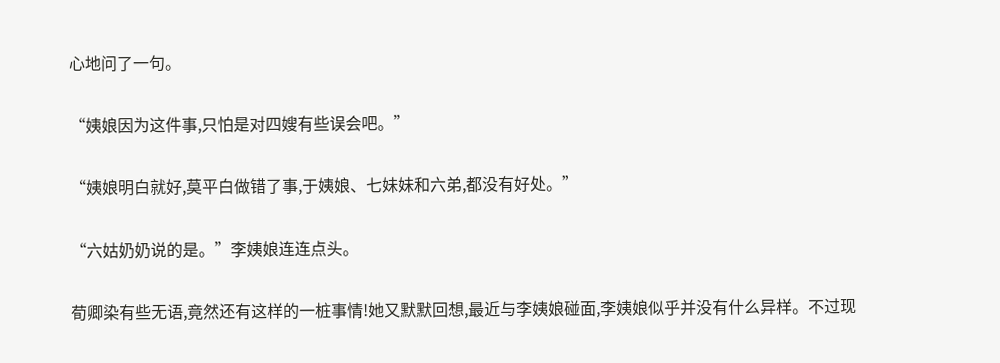心地问了一句。

“姨娘因为这件事,只怕是对四嫂有些误会吧。”

“姨娘明白就好,莫平白做错了事,于姨娘、七妹妹和六弟,都没有好处。”

“六姑奶奶说的是。”李姨娘连连点头。

荀卿染有些无语,竟然还有这样的一桩事情!她又默默回想,最近与李姨娘碰面,李姨娘似乎并没有什么异样。不过现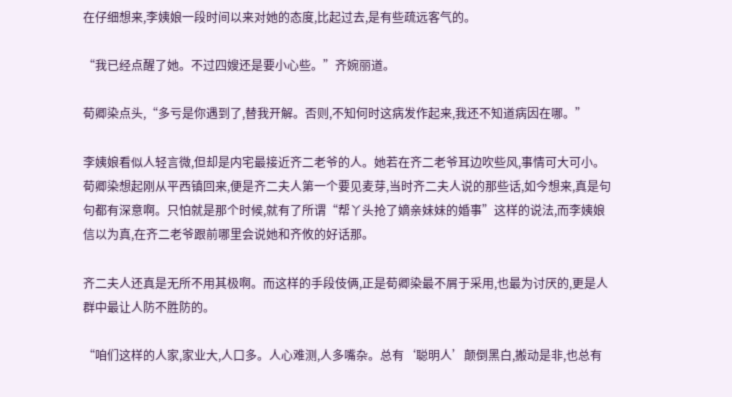在仔细想来,李姨娘一段时间以来对她的态度,比起过去,是有些疏远客气的。

“我已经点醒了她。不过四嫂还是要小心些。”齐婉丽道。

荀卿染点头,“多亏是你遇到了,替我开解。否则,不知何时这病发作起来,我还不知道病因在哪。”

李姨娘看似人轻言微,但却是内宅最接近齐二老爷的人。她若在齐二老爷耳边吹些风,事情可大可小。荀卿染想起刚从平西镇回来,便是齐二夫人第一个要见麦芽,当时齐二夫人说的那些话,如今想来,真是句句都有深意啊。只怕就是那个时候,就有了所谓“帮丫头抢了嫡亲妹妹的婚事”这样的说法,而李姨娘信以为真,在齐二老爷跟前哪里会说她和齐攸的好话那。

齐二夫人还真是无所不用其极啊。而这样的手段伎俩,正是荀卿染最不屑于采用,也最为讨厌的,更是人群中最让人防不胜防的。

“咱们这样的人家,家业大,人口多。人心难测,人多嘴杂。总有‘聪明人’颠倒黑白,搬动是非,也总有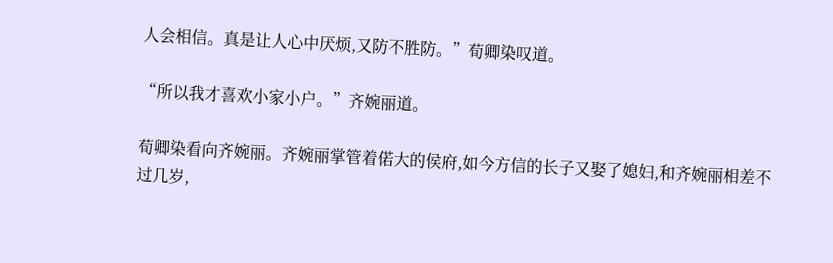人会相信。真是让人心中厌烦,又防不胜防。”荀卿染叹道。

“所以我才喜欢小家小户。”齐婉丽道。

荀卿染看向齐婉丽。齐婉丽掌管着偌大的侯府,如今方信的长子又娶了媳妇,和齐婉丽相差不过几岁,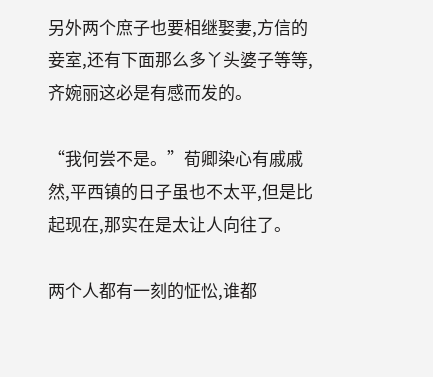另外两个庶子也要相继娶妻,方信的妾室,还有下面那么多丫头婆子等等,齐婉丽这必是有感而发的。

“我何尝不是。”荀卿染心有戚戚然,平西镇的日子虽也不太平,但是比起现在,那实在是太让人向往了。

两个人都有一刻的怔忪,谁都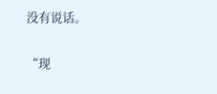没有说话。

“现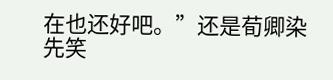在也还好吧。”还是荀卿染先笑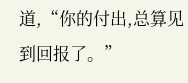道,“你的付出,总算见到回报了。”